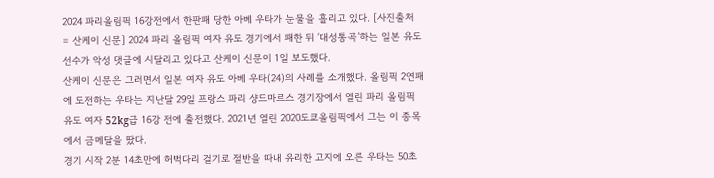2024 파리올림픽 16강전에서 한판패 당한 아베 우타가 눈물을 흘리고 있다. [사진출처 = 산케이 신문] 2024 파리 올림픽 여자 유도 경기에서 패한 뒤 ‘대성통곡’하는 일본 유도 선수가 악성 댓글에 시달리고 있다고 산케이 신문이 1일 보도했다.
산케이 신문은 그러면서 일본 여자 유도 아베 우타(24)의 사례를 소개했다. 올림픽 2연패에 도전하는 우타는 지난달 29일 프랑스 파리 샹드마르스 경기장에서 열린 파리 올림픽 유도 여자 52kg급 16강 전에 출전했다. 2021년 열린 2020도쿄올림픽에서 그는 이 종목에서 금메달을 땄다.
경기 시작 2분 14초만에 허벅다리 걸기로 절반을 따내 유리한 고지에 오른 우타는 50초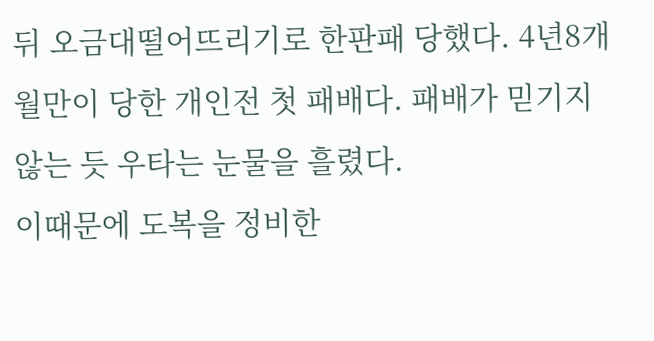뒤 오금대떨어뜨리기로 한판패 당했다. 4년8개월만이 당한 개인전 첫 패배다. 패배가 믿기지 않는 듯 우타는 눈물을 흘렸다.
이때문에 도복을 정비한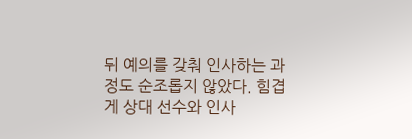뒤 예의를 갖춰 인사하는 과정도 순조롭지 않았다. 힘겹게 상대 선수와 인사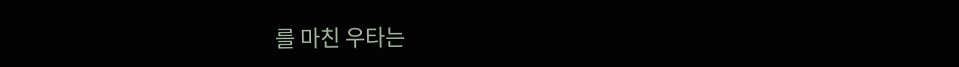를 마친 우타는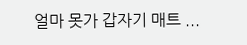얼마 못가 갑자기 매트 ...